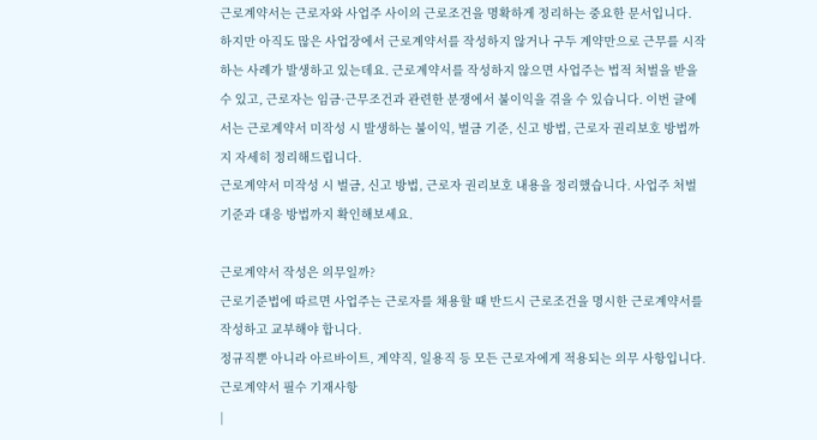근로계약서는 근로자와 사업주 사이의 근로조건을 명확하게 정리하는 중요한 문서입니다. 하지만 아직도 많은 사업장에서 근로계약서를 작성하지 않거나 구두 계약만으로 근무를 시작하는 사례가 발생하고 있는데요. 근로계약서를 작성하지 않으면 사업주는 법적 처벌을 받을 수 있고, 근로자는 임금·근무조건과 관련한 분쟁에서 불이익을 겪을 수 있습니다. 이번 글에서는 근로계약서 미작성 시 발생하는 불이익, 벌금 기준, 신고 방법, 근로자 권리보호 방법까지 자세히 정리해드립니다.
근로계약서 미작성 시 벌금, 신고 방법, 근로자 권리보호 내용을 정리했습니다. 사업주 처벌 기준과 대응 방법까지 확인해보세요.

근로계약서 작성은 의무일까?
근로기준법에 따르면 사업주는 근로자를 채용할 때 반드시 근로조건을 명시한 근로계약서를 작성하고 교부해야 합니다.
정규직뿐 아니라 아르바이트, 계약직, 일용직 등 모든 근로자에게 적용되는 의무 사항입니다.
근로계약서 필수 기재사항
|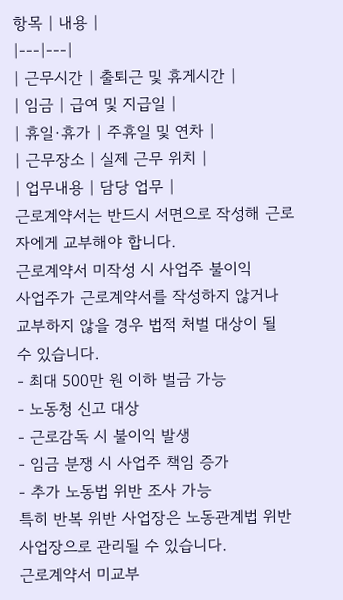항목 | 내용 |
|---|---|
| 근무시간 | 출퇴근 및 휴게시간 |
| 임금 | 급여 및 지급일 |
| 휴일·휴가 | 주휴일 및 연차 |
| 근무장소 | 실제 근무 위치 |
| 업무내용 | 담당 업무 |
근로계약서는 반드시 서면으로 작성해 근로자에게 교부해야 합니다.
근로계약서 미작성 시 사업주 불이익
사업주가 근로계약서를 작성하지 않거나 교부하지 않을 경우 법적 처벌 대상이 될 수 있습니다.
- 최대 500만 원 이하 벌금 가능
- 노동청 신고 대상
- 근로감독 시 불이익 발생
- 임금 분쟁 시 사업주 책임 증가
- 추가 노동법 위반 조사 가능
특히 반복 위반 사업장은 노동관계법 위반 사업장으로 관리될 수 있습니다.
근로계약서 미교부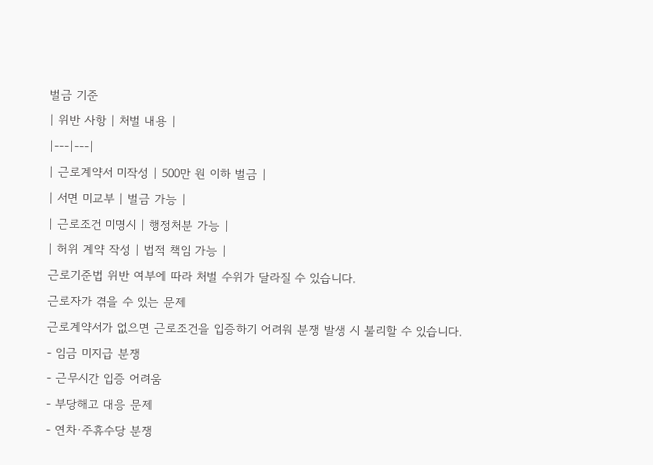벌금 기준
| 위반 사항 | 처벌 내용 |
|---|---|
| 근로계약서 미작성 | 500만 원 이하 벌금 |
| 서면 미교부 | 벌금 가능 |
| 근로조건 미명시 | 행정처분 가능 |
| 허위 계약 작성 | 법적 책임 가능 |
근로기준법 위반 여부에 따라 처벌 수위가 달라질 수 있습니다.
근로자가 겪을 수 있는 문제
근로계약서가 없으면 근로조건을 입증하기 어려워 분쟁 발생 시 불리할 수 있습니다.
- 임금 미지급 분쟁
- 근무시간 입증 어려움
- 부당해고 대응 문제
- 연차·주휴수당 분쟁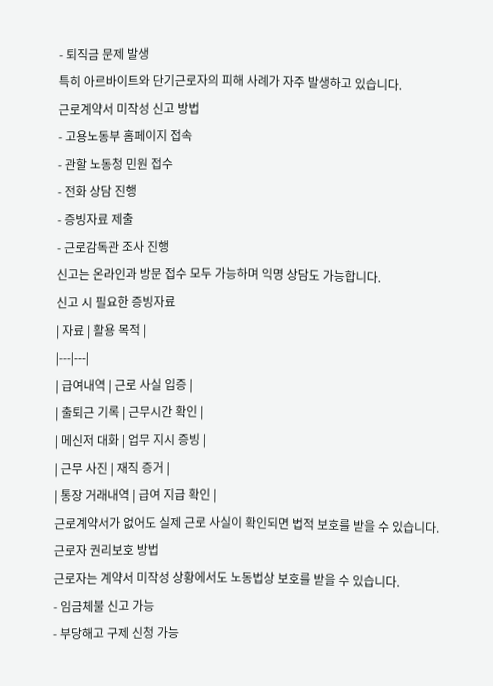- 퇴직금 문제 발생
특히 아르바이트와 단기근로자의 피해 사례가 자주 발생하고 있습니다.
근로계약서 미작성 신고 방법
- 고용노동부 홈페이지 접속
- 관할 노동청 민원 접수
- 전화 상담 진행
- 증빙자료 제출
- 근로감독관 조사 진행
신고는 온라인과 방문 접수 모두 가능하며 익명 상담도 가능합니다.
신고 시 필요한 증빙자료
| 자료 | 활용 목적 |
|---|---|
| 급여내역 | 근로 사실 입증 |
| 출퇴근 기록 | 근무시간 확인 |
| 메신저 대화 | 업무 지시 증빙 |
| 근무 사진 | 재직 증거 |
| 통장 거래내역 | 급여 지급 확인 |
근로계약서가 없어도 실제 근로 사실이 확인되면 법적 보호를 받을 수 있습니다.
근로자 권리보호 방법
근로자는 계약서 미작성 상황에서도 노동법상 보호를 받을 수 있습니다.
- 임금체불 신고 가능
- 부당해고 구제 신청 가능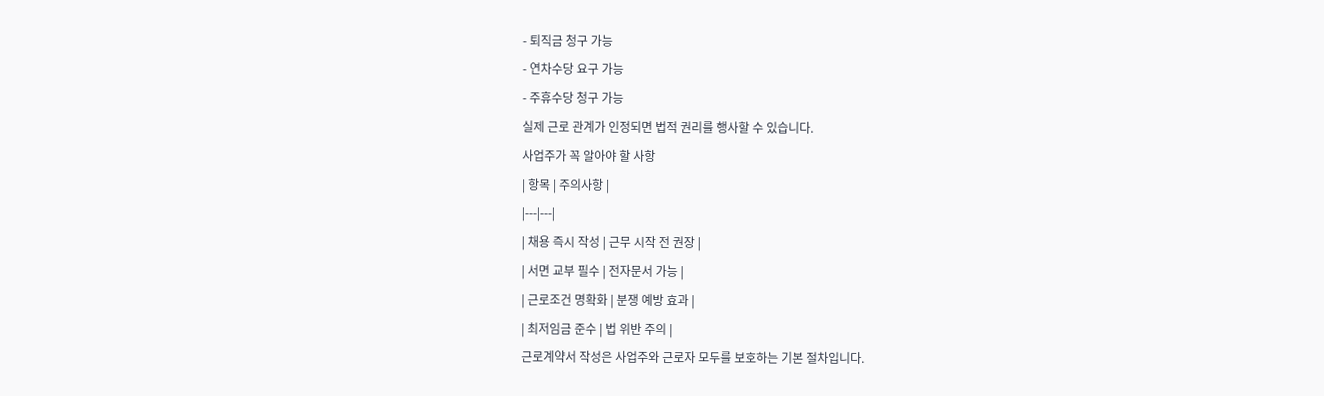- 퇴직금 청구 가능
- 연차수당 요구 가능
- 주휴수당 청구 가능
실제 근로 관계가 인정되면 법적 권리를 행사할 수 있습니다.
사업주가 꼭 알아야 할 사항
| 항목 | 주의사항 |
|---|---|
| 채용 즉시 작성 | 근무 시작 전 권장 |
| 서면 교부 필수 | 전자문서 가능 |
| 근로조건 명확화 | 분쟁 예방 효과 |
| 최저임금 준수 | 법 위반 주의 |
근로계약서 작성은 사업주와 근로자 모두를 보호하는 기본 절차입니다.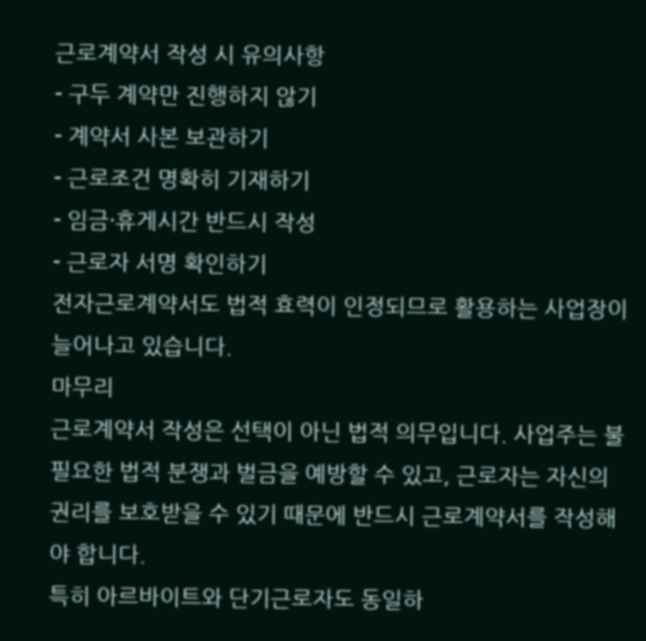근로계약서 작성 시 유의사항
- 구두 계약만 진행하지 않기
- 계약서 사본 보관하기
- 근로조건 명확히 기재하기
- 임금·휴게시간 반드시 작성
- 근로자 서명 확인하기
전자근로계약서도 법적 효력이 인정되므로 활용하는 사업장이 늘어나고 있습니다.
마무리
근로계약서 작성은 선택이 아닌 법적 의무입니다. 사업주는 불필요한 법적 분쟁과 벌금을 예방할 수 있고, 근로자는 자신의 권리를 보호받을 수 있기 때문에 반드시 근로계약서를 작성해야 합니다.
특히 아르바이트와 단기근로자도 동일하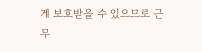게 보호받을 수 있으므로 근무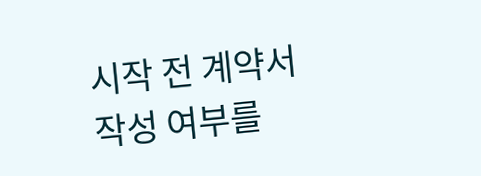시작 전 계약서 작성 여부를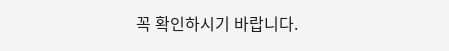꼭 확인하시기 바랍니다.